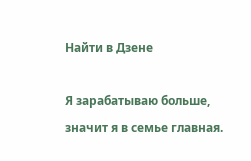Найти в Дзене

Я зарабатываю больше, значит я в семье главная.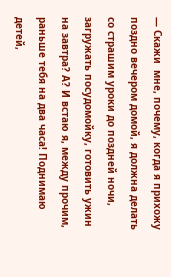— Скажи  мне, почему, когда я прихожу поздно вечером домой, я должна делать со страшим уроки до поздней ночи, загружать посудомойку, готовить ужин на завтра? А? И встаю я, между прочим, раньше тебя на два часа! Поднимаю детей,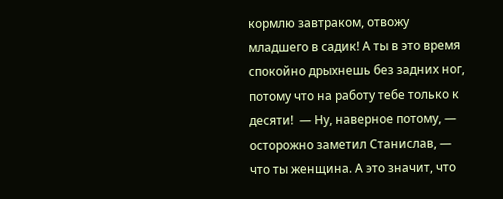кормлю завтраком, отвожу младшего в садик! А ты в это время спокойно дрыхнешь без задних ног, потому что на работу тебе только к десяти!  — Ну, наверное потому, — осторожно заметил Станислав, — что ты женщина. А это значит, что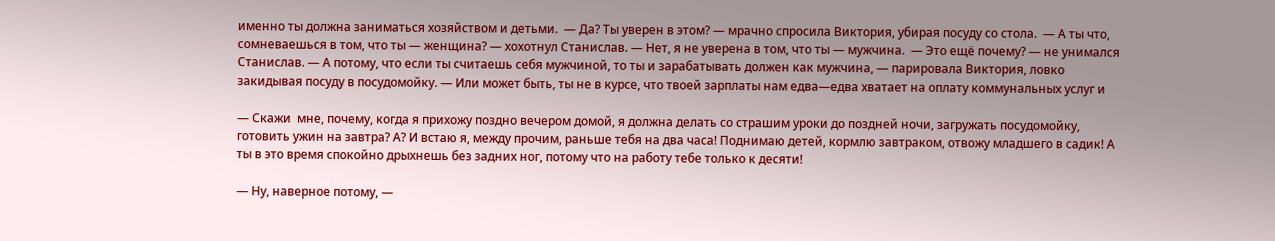именно ты должна заниматься хозяйством и детьми.  — Да? Ты уверен в этом? — мрачно спросила Виктория, убирая посуду со стола.  — А ты что, сомневаешься в том, что ты — женщина? — хохотнул Станислав. — Нет, я не уверена в том, что ты — мужчина.  — Это ещё почему? — не унимался Станислав. — А потому, что если ты считаешь себя мужчиной, то ты и зарабатывать должен как мужчина, — парировала Виктория, ловко закидывая посуду в посудомойку. — Или может быть, ты не в курсе, что твоей зарплаты нам едва—едва хватает на оплату коммунальных услуг и

— Скажи  мне, почему, когда я прихожу поздно вечером домой, я должна делать со страшим уроки до поздней ночи, загружать посудомойку, готовить ужин на завтра? А? И встаю я, между прочим, раньше тебя на два часа! Поднимаю детей, кормлю завтраком, отвожу младшего в садик! А ты в это время спокойно дрыхнешь без задних ног, потому что на работу тебе только к десяти!

— Ну, наверное потому, —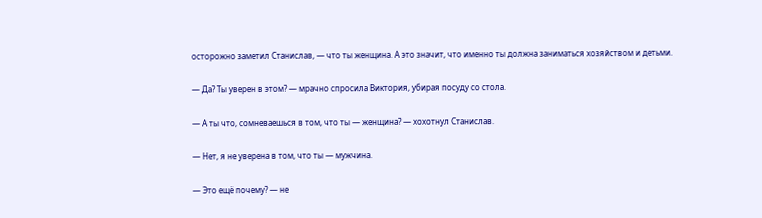осторожно заметил Станислав, — что ты женщина. А это значит, что именно ты должна заниматься хозяйством и детьми.

— Да? Ты уверен в этом? — мрачно спросила Виктория, убирая посуду со стола.

— А ты что, сомневаешься в том, что ты — женщина? — хохотнул Станислав.

— Нет, я не уверена в том, что ты — мужчина.

— Это ещё почему? — не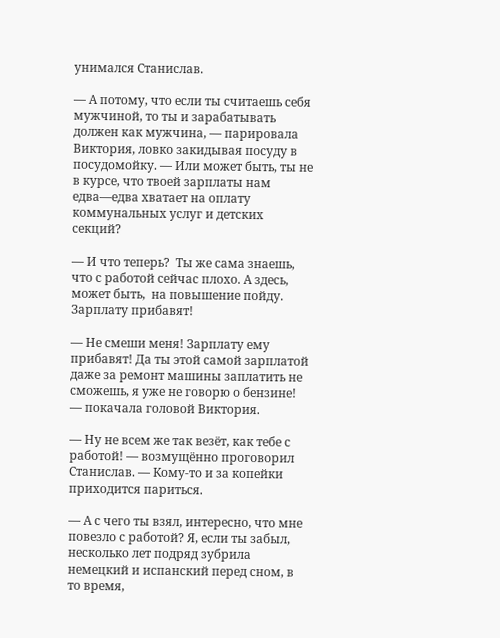унимался Станислав.

— А потому, что если ты считаешь себя мужчиной, то ты и зарабатывать должен как мужчина, — парировала Виктория, ловко закидывая посуду в посудомойку. — Или может быть, ты не в курсе, что твоей зарплаты нам едва—едва хватает на оплату коммунальных услуг и детских секций?

— И что теперь?  Ты же сама знаешь, что с работой сейчас плохо. А здесь, может быть,  на повышение пойду. Зарплату прибавят!

— Не смеши меня! Зарплату ему прибавят! Да ты этой самой зарплатой даже за ремонт машины заплатить не сможешь, я уже не говорю о бензине! — покачала головой Виктория.

— Ну не всем же так везёт, как тебе с работой! — возмущённо проговорил Станислав. — Кому-то и за копейки приходится париться.

— А с чего ты взял, интересно, что мне повезло с работой? Я, если ты забыл, несколько лет подряд зубрила немецкий и испанский перед сном, в то время,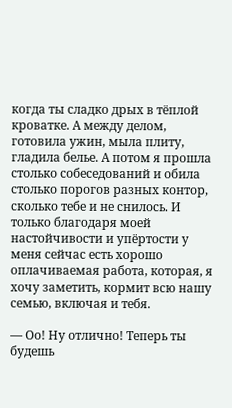когда ты сладко дрых в тёплой кроватке. А между делом, готовила ужин, мыла плиту, гладила белье. А потом я прошла столько собеседований и обила столько порогов разных контор, сколько тебе и не снилось. И только благодаря моей настойчивости и упёртости у меня сейчас есть хорошо оплачиваемая работа, которая, я хочу заметить, кормит всю нашу семью, включая и тебя.

— Оо! Ну отлично! Теперь ты будешь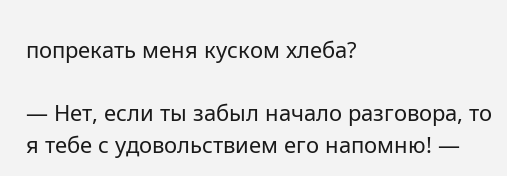попрекать меня куском хлеба?

— Нет, если ты забыл начало разговора, то я тебе с удовольствием его напомню! —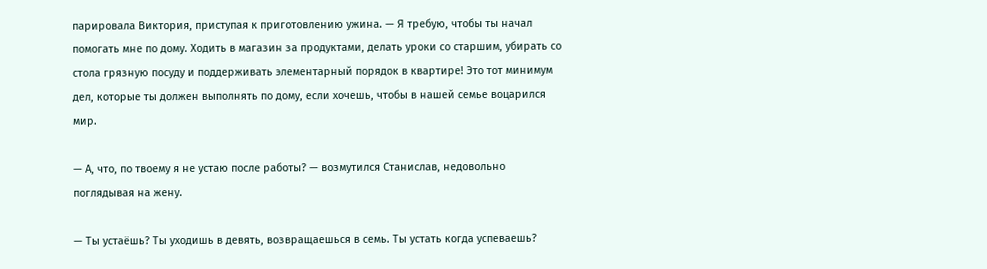парировала Виктория, приступая к приготовлению ужина. — Я требую, чтобы ты начал помогать мне по дому. Ходить в магазин за продуктами, делать уроки со старшим, убирать со стола грязную посуду и поддерживать элементарный порядок в квартире! Это тот минимум дел, которые ты должен выполнять по дому, если хочешь, чтобы в нашей семье воцарился мир.

— А, что, по твоему я не устаю после работы? — возмутился Станислав, недовольно поглядывая на жену.

— Ты устаёшь? Ты уходишь в девять, возвращаешься в семь. Ты устать когда успеваешь?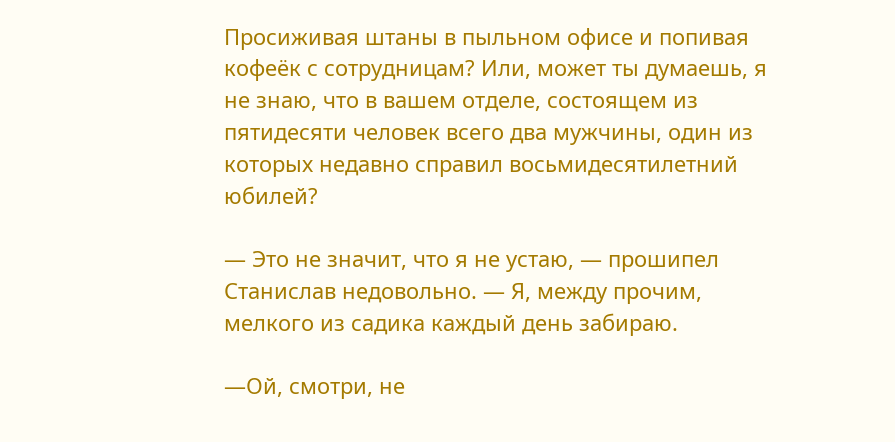Просиживая штаны в пыльном офисе и попивая кофеёк с сотрудницам? Или, может ты думаешь, я не знаю, что в вашем отделе, состоящем из пятидесяти человек всего два мужчины, один из которых недавно справил восьмидесятилетний юбилей?

— Это не значит, что я не устаю, — прошипел Станислав недовольно. — Я, между прочим, мелкого из садика каждый день забираю.

—Ой, смотри, не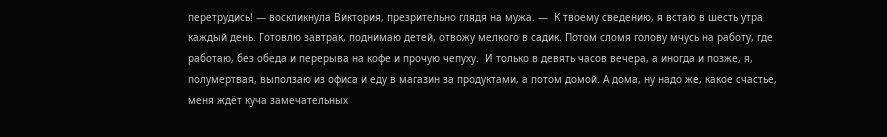перетрудись! — воскликнула Виктория, презрительно глядя на мужа. —  К твоему сведению, я встаю в шесть утра каждый день. Готовлю завтрак, поднимаю детей, отвожу мелкого в садик. Потом сломя голову мчусь на работу, где работаю, без обеда и перерыва на кофе и прочую чепуху.  И только в девять часов вечера, а иногда и позже, я, полумертвая, выползаю из офиса и еду в магазин за продуктами, а потом домой. А дома, ну надо же, какое счастье, меня ждёт куча замечательных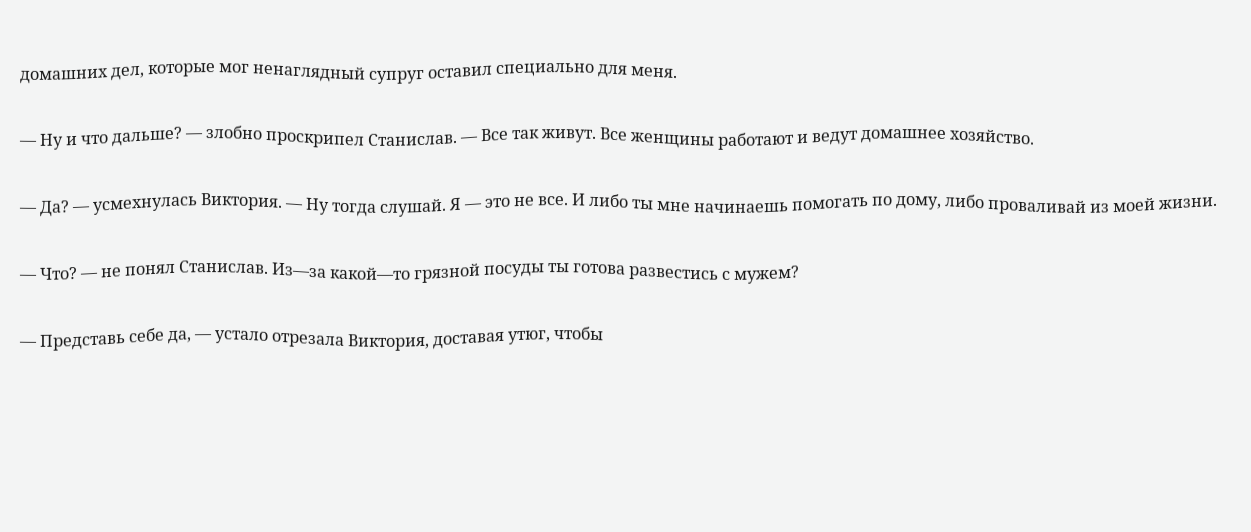домашних дел, которые мог ненаглядный супруг оставил специально для меня.

— Ну и что дальше? — злобно проскрипел Станислав. — Все так живут. Все женщины работают и ведут домашнее хозяйство.

— Да? — усмехнулась Виктория. — Ну тогда слушай. Я — это не все. И либо ты мне начинаешь помогать по дому, либо проваливай из моей жизни.

— Что? — не понял Станислав. Из—за какой—то грязной посуды ты готова развестись с мужем?

— Представь себе да, — устало отрезала Виктория, доставая утюг, чтобы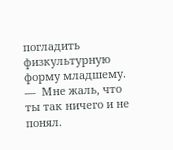погладить физкультурную форму младшему.  —  Мне жаль, что ты так ничего и не понял.